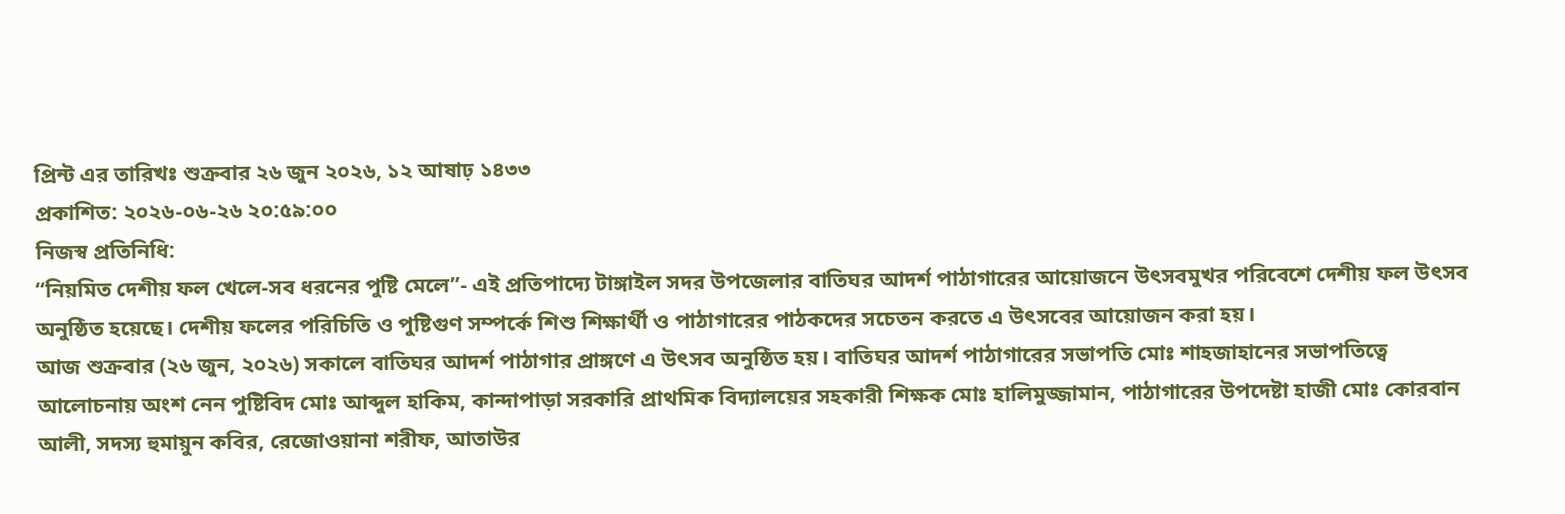প্রিন্ট এর তারিখঃ শুক্রবার ২৬ জুন ২০২৬, ১২ আষাঢ় ১৪৩৩
প্রকাশিত: ২০২৬-০৬-২৬ ২০:৫৯:০০
নিজস্ব প্রতিনিধি:
“নিয়মিত দেশীয় ফল খেলে-সব ধরনের পুষ্টি মেলে”- এই প্রতিপাদ্যে টাঙ্গাইল সদর উপজেলার বাতিঘর আদর্শ পাঠাগারের আয়োজনে উৎসবমুখর পরিবেশে দেশীয় ফল উৎসব অনুষ্ঠিত হয়েছে। দেশীয় ফলের পরিচিতি ও পুষ্টিগুণ সম্পর্কে শিশু শিক্ষার্থী ও পাঠাগারের পাঠকদের সচেতন করতে এ উৎসবের আয়োজন করা হয়।
আজ শুক্রবার (২৬ জুন, ২০২৬) সকালে বাতিঘর আদর্শ পাঠাগার প্রাঙ্গণে এ উৎসব অনুষ্ঠিত হয়। বাতিঘর আদর্শ পাঠাগারের সভাপতি মোঃ শাহজাহানের সভাপতিত্বে আলোচনায় অংশ নেন পুষ্টিবিদ মোঃ আব্দুল হাকিম, কান্দাপাড়া সরকারি প্রাথমিক বিদ্যালয়ের সহকারী শিক্ষক মোঃ হালিমুজ্জামান, পাঠাগারের উপদেষ্টা হাজী মোঃ কোরবান আলী, সদস্য হুমায়ুন কবির, রেজোওয়ানা শরীফ, আতাউর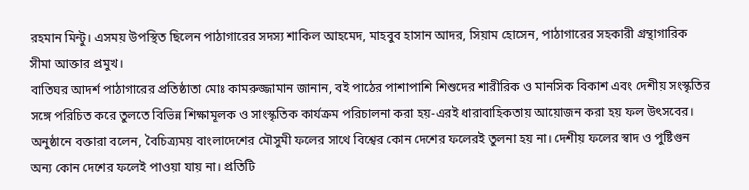রহমান মিন্টু। এসময় উপস্থিত ছিলেন পাঠাগারের সদস্য শাকিল আহমেদ, মাহবুব হাসান আদর, সিয়াম হোসেন, পাঠাগারের সহকারী গ্রন্থাগারিক সীমা আক্তার প্রমুখ।
বাতিঘর আদর্শ পাঠাগারের প্রতিষ্ঠাতা মোঃ কামরুজ্জামান জানান, বই পাঠের পাশাপাশি শিশুদের শারীরিক ও মানসিক বিকাশ এবং দেশীয় সংস্কৃতির সঙ্গে পরিচিত করে তুলতে বিভিন্ন শিক্ষামূলক ও সাংস্কৃতিক কার্যক্রম পরিচালনা করা হয়-এরই ধারাবাহিকতায় আয়োজন করা হয় ফল উৎসবের।
অনুষ্ঠানে বক্তারা বলেন, বৈচিত্র্যময় বাংলাদেশের মৌসুমী ফলের সাথে বিশ্বের কোন দেশের ফলেরই তুলনা হয় না। দেশীয় ফলের স্বাদ ও পুষ্টিগুন অন্য কোন দেশের ফলেই পাওয়া যায় না। প্রতিটি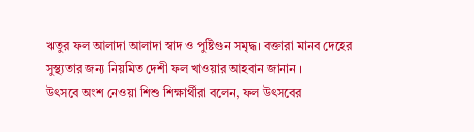ঋতুর ফল আলাদা আলাদা স্বাদ ও পুষ্টিগুন সমৃদ্ধ। বক্তারা মানব দেহের সুস্থ্যতার জন্য নিয়মিত দেশী ফল খাওয়ার আহবান জানান ।
উৎসবে অংশ নেওয়া শিশু শিক্ষার্থীরা বলেন, ফল উৎসবের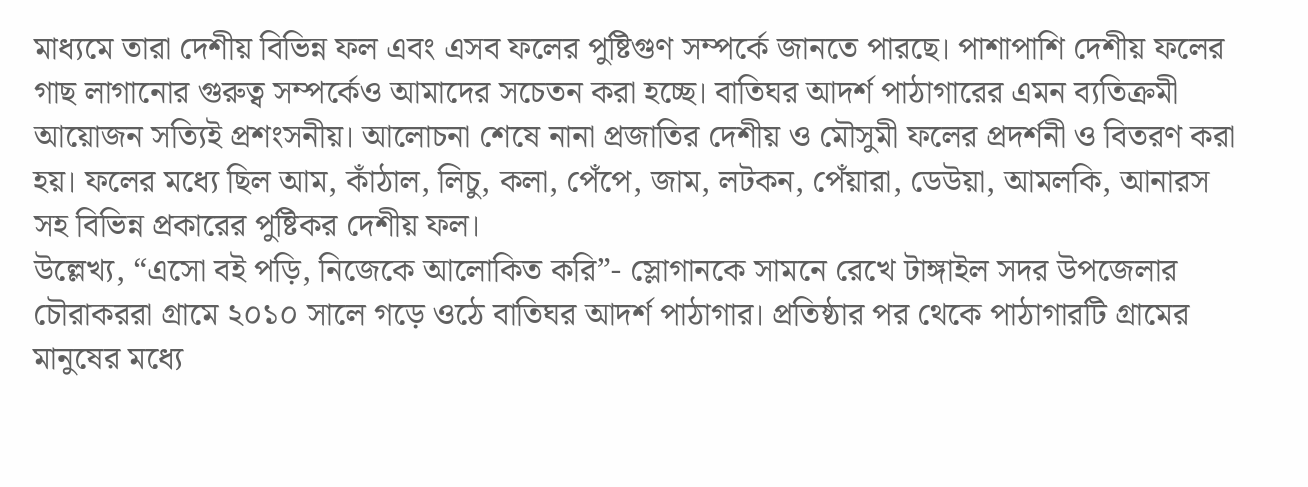মাধ্যমে তারা দেশীয় বিভিন্ন ফল এবং এসব ফলের পুষ্টিগুণ সম্পর্কে জানতে পারছে। পাশাপাশি দেশীয় ফলের গাছ লাগানোর গুরুত্ব সম্পর্কেও আমাদের সচেতন করা হচ্ছে। বাতিঘর আদর্শ পাঠাগারের এমন ব্যতিক্রমী আয়োজন সত্যিই প্রশংসনীয়। আলোচনা শেষে নানা প্রজাতির দেশীয় ও মৌসুমী ফলের প্রদর্শনী ও বিতরণ করা হয়। ফলের মধ্যে ছিল আম, কাঁঠাল, লিচু, কলা, পেঁপে, জাম, লটকন, পেঁয়ারা, ডেউয়া, আমলকি, আনারস সহ বিভিন্ন প্রকারের পুষ্টিকর দেশীয় ফল।
উল্লেখ্য, “এসো বই পড়ি, নিজেকে আলোকিত করি”- স্লোগানকে সামনে রেখে টাঙ্গাইল সদর উপজেলার চৌরাকররা গ্রামে ২০১০ সালে গড়ে ওঠে বাতিঘর আদর্শ পাঠাগার। প্রতিষ্ঠার পর থেকে পাঠাগারটি গ্রামের মানুষের মধ্যে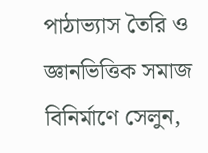পাঠাভ্যাস তৈরি ও জ্ঞানভিত্তিক সমাজ বিনির্মাণে সেলুন,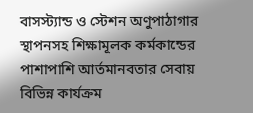বাসস্ট্যান্ড ও স্টেশন অণুপাঠাগার স্থাপনসহ শিক্ষামূলক কর্মকান্ডের পাশাপাশি আর্তমানবতার সেবায় বিভিন্ন কার্যক্রম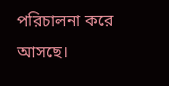পরিচালনা করে আসছে।